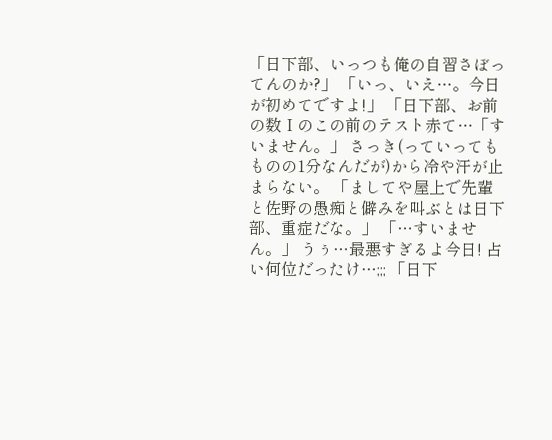「日下部、いっつも俺の自習さぼってんのか?」 「いっ、いえ…。今日が初めてですよ!」 「日下部、お前の数Ⅰのこの前のテスト赤て…「すいません。」 さっき(っていってもものの1分なんだが)から冷や汗が止まらない。 「ましてや屋上で先輩と佐野の愚痴と僻みを叫ぶとは日下部、重症だな。」 「…すいません。」 うぅ…最悪すぎるよ今日! 占い何位だったけ…;;; 「日下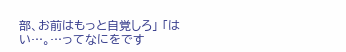部、お前はもっと自覚しろ」 「はい…。…ってなにをです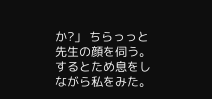か?」 ちらっっと先生の顔を伺う。 するとため息をしながら私をみた。